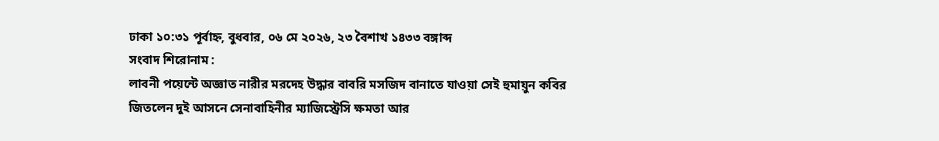ঢাকা ১০:৩১ পূর্বাহ্ন, বুধবার, ০৬ মে ২০২৬, ২৩ বৈশাখ ১৪৩৩ বঙ্গাব্দ
সংবাদ শিরোনাম :
লাবনী পয়েন্টে অজ্ঞাত নারীর মরদেহ উদ্ধার বাবরি মসজিদ বানাতে যাওয়া সেই হুমায়ুন কবির জিতলেন দুই আসনে সেনাবাহিনীর ম্যাজিস্ট্রেসি ক্ষমতা আর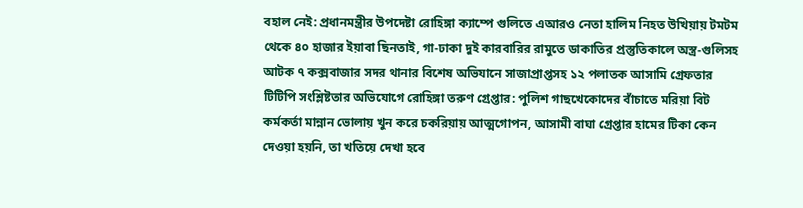বহাল নেই: প্রধানমন্ত্রীর উপদেষ্টা রোহিঙ্গা ক্যাম্পে গুলিতে এআরও নেতা হালিম নিহত উখিয়ায় টমটম থেকে ৪০ হাজার ইয়াবা ছিনতাই, গা-ঢাকা দুই কারবারির রামুতে ডাকাতির প্রস্তুতিকালে অস্ত্র-গুলিসহ আটক ৭ কক্সবাজার সদর থানার বিশেষ অভিযানে সাজাপ্রাপ্তসহ ১২ পলাতক আসামি গ্রেফতার টিটিপি সংশ্লিষ্টতার অভিযোগে রোহিঙ্গা তরুণ গ্রেপ্তার: পুলিশ গাছখেকোদের বাঁচাতে মরিয়া বিট কর্মকর্তা মান্নান ভোলায় খুন করে চকরিয়ায় আত্মগোপন, আসামী বাঘা গ্রেপ্তার হামের টিকা কেন দেওয়া হয়নি, তা খতিয়ে দেখা হবে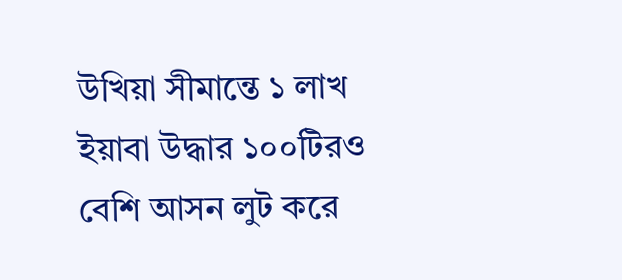উখিয়া সীমান্তে ১ লাখ ইয়াবা উদ্ধার ১০০টিরও বেশি আসন লুট করে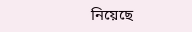নিয়েছে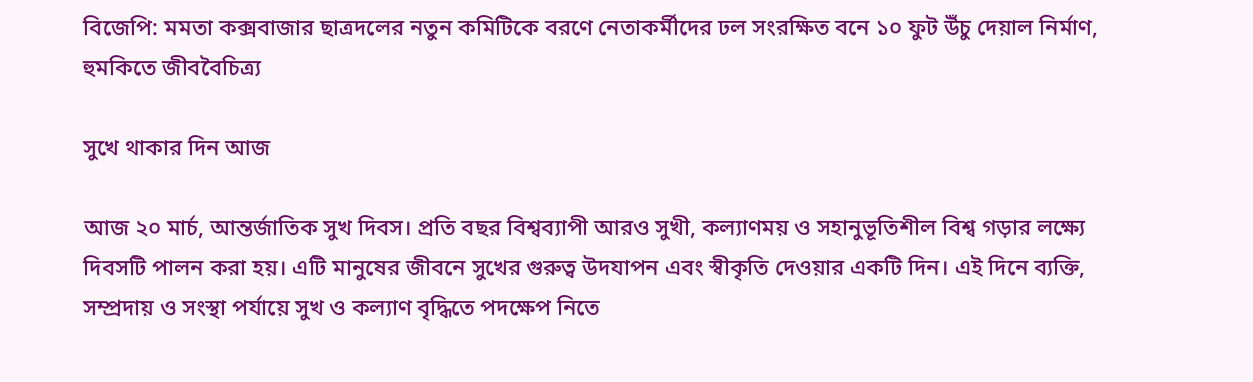বিজেপি: মমতা কক্সবাজার ছাত্রদলের নতুন কমিটিকে বরণে নেতাকর্মীদের ঢল সংরক্ষিত বনে ১০ ফুট উঁচু দেয়াল নির্মাণ, হুমকিতে জীববৈচিত্র্য

সুখে থাকার দিন আজ

আজ ২০ মার্চ, আন্তর্জাতিক সুখ দিবস। প্রতি বছর বিশ্বব্যাপী আরও সুখী, কল্যাণময় ও সহানুভূতিশীল বিশ্ব গড়ার লক্ষ্যে দিবসটি পালন করা হয়। এটি মানুষের জীবনে সুখের গুরুত্ব উদযাপন এবং স্বীকৃতি দেওয়ার একটি দিন। এই দিনে ব্যক্তি, সম্প্রদায় ও সংস্থা পর্যায়ে সুখ ও কল্যাণ বৃদ্ধিতে পদক্ষেপ নিতে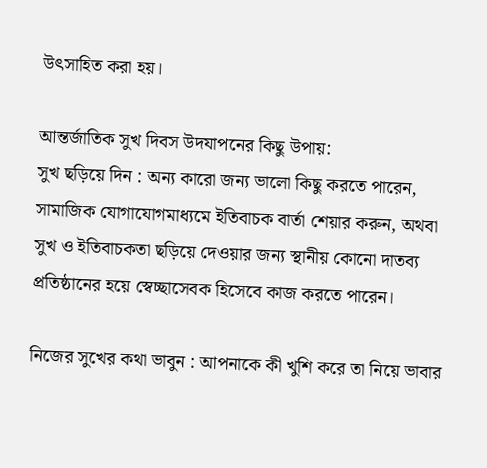উৎসাহিত করা হয়।

আন্তর্জাতিক সুখ দিবস উদযাপনের কিছু উপায়:
সুখ ছড়িয়ে দিন : অন্য কারো জন্য ভালো কিছু করতে পারেন, সামাজিক যোগাযোগমাধ্যমে ইতিবাচক বার্তা শেয়ার করুন, অথবা সুখ ও ইতিবাচকতা ছড়িয়ে দেওয়ার জন্য স্থানীয় কোনো দাতব্য প্রতিষ্ঠানের হয়ে স্বেচ্ছাসেবক হিসেবে কাজ করতে পারেন।

নিজের সুখের কথা ভাবুন : আপনাকে কী খুশি করে তা নিয়ে ভাবার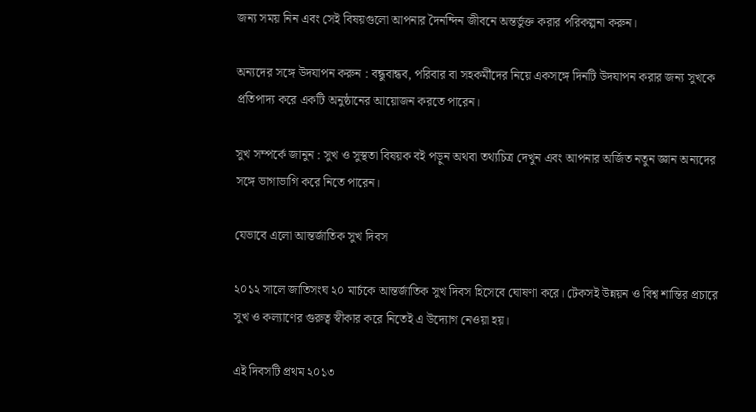জন্য সময় নিন এবং সেই বিষয়গুলো আপনার দৈনন্দিন জীবনে অন্তর্ভুক্ত করার পরিকল্পনা করুন।

অন্যদের সঙ্গে উদযাপন করুন : বন্ধুবান্ধব, পরিবার বা সহকর্মীদের নিয়ে একসঙ্গে দিনটি উদযাপন করার জন্য সুখকে প্রতিপাদ্য করে একটি অনুষ্ঠানের আয়োজন করতে পারেন।

সুখ সম্পর্কে জানুন : সুখ ও সুস্থতা বিষয়ক বই পড়ুন অথবা তথ্যচিত্র দেখুন এবং আপনার অর্জিত নতুন জ্ঞান অন্যদের সঙ্গে ভাগাভাগি করে নিতে পারেন।

যেভাবে এলো আন্তর্জাতিক সুখ দিবস

২০১২ সালে জাতিসংঘ ২০ মার্চকে আন্তর্জাতিক সুখ দিবস হিসেবে ঘোষণা করে। টেকসই উন্নয়ন ও বিশ্ব শান্তির প্রচারে সুখ ও কল্যাণের গুরুত্ব স্বীকার করে নিতেই এ উদ্যোগ নেওয়া হয়।

এই দিবসটি প্রথম ২০১৩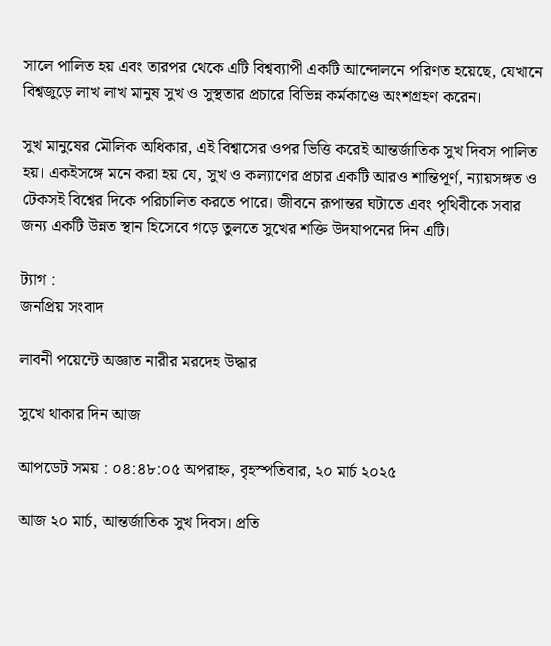সালে পালিত হয় এবং তারপর থেকে এটি বিশ্বব্যাপী একটি আন্দোলনে পরিণত হয়েছে, যেখানে বিশ্বজুড়ে লাখ লাখ মানুষ সুখ ও সুস্থতার প্রচারে বিভিন্ন কর্মকাণ্ডে অংশগ্রহণ করেন।

সুখ মানুষের মৌলিক অধিকার, এই বিশ্বাসের ওপর ভিত্তি করেই আন্তর্জাতিক সুখ দিবস পালিত হয়। একইসঙ্গে মনে করা হয় যে, সুখ ও কল্যাণের প্রচার একটি আরও শান্তিপূর্ণ, ন্যায়সঙ্গত ও টেকসই বিশ্বের দিকে পরিচালিত করতে পারে। জীবনে রূপান্তর ঘটাতে এবং পৃথিবীকে সবার জন্য একটি উন্নত স্থান হিসেবে গড়ে তুলতে সুখের শক্তি উদযাপনের দিন এটি।

ট্যাগ :
জনপ্রিয় সংবাদ

লাবনী পয়েন্টে অজ্ঞাত নারীর মরদেহ উদ্ধার

সুখে থাকার দিন আজ

আপডেট সময় : ০৪:৪৮:০৫ অপরাহ্ন, বৃহস্পতিবার, ২০ মার্চ ২০২৫

আজ ২০ মার্চ, আন্তর্জাতিক সুখ দিবস। প্রতি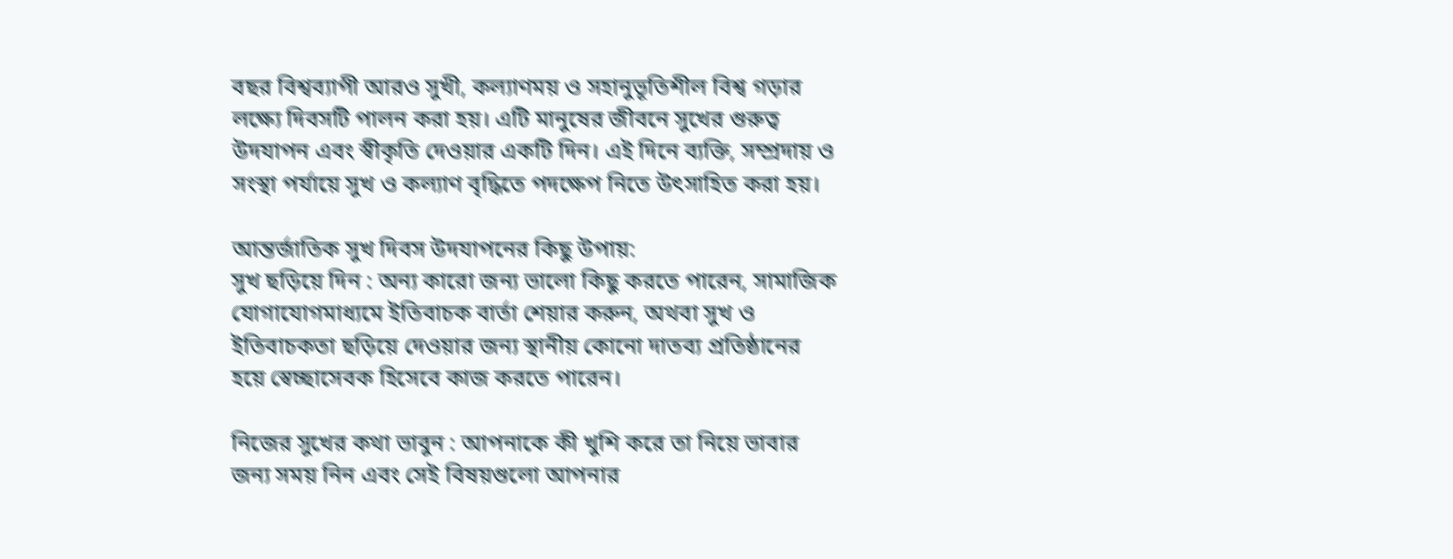বছর বিশ্বব্যাপী আরও সুখী, কল্যাণময় ও সহানুভূতিশীল বিশ্ব গড়ার লক্ষ্যে দিবসটি পালন করা হয়। এটি মানুষের জীবনে সুখের গুরুত্ব উদযাপন এবং স্বীকৃতি দেওয়ার একটি দিন। এই দিনে ব্যক্তি, সম্প্রদায় ও সংস্থা পর্যায়ে সুখ ও কল্যাণ বৃদ্ধিতে পদক্ষেপ নিতে উৎসাহিত করা হয়।

আন্তর্জাতিক সুখ দিবস উদযাপনের কিছু উপায়:
সুখ ছড়িয়ে দিন : অন্য কারো জন্য ভালো কিছু করতে পারেন, সামাজিক যোগাযোগমাধ্যমে ইতিবাচক বার্তা শেয়ার করুন, অথবা সুখ ও ইতিবাচকতা ছড়িয়ে দেওয়ার জন্য স্থানীয় কোনো দাতব্য প্রতিষ্ঠানের হয়ে স্বেচ্ছাসেবক হিসেবে কাজ করতে পারেন।

নিজের সুখের কথা ভাবুন : আপনাকে কী খুশি করে তা নিয়ে ভাবার জন্য সময় নিন এবং সেই বিষয়গুলো আপনার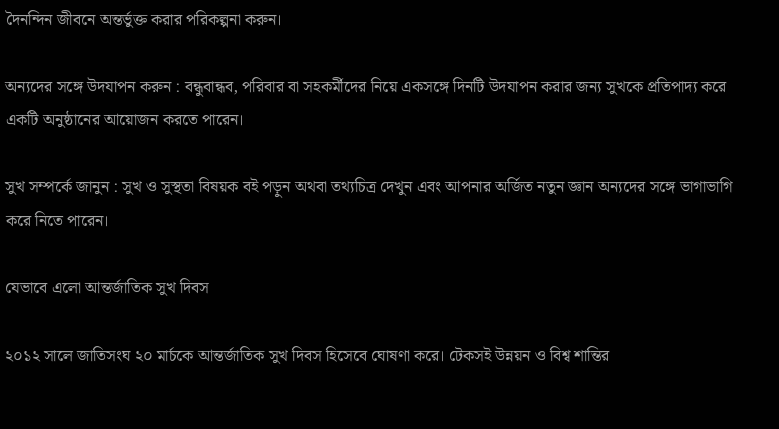দৈনন্দিন জীবনে অন্তর্ভুক্ত করার পরিকল্পনা করুন।

অন্যদের সঙ্গে উদযাপন করুন : বন্ধুবান্ধব, পরিবার বা সহকর্মীদের নিয়ে একসঙ্গে দিনটি উদযাপন করার জন্য সুখকে প্রতিপাদ্য করে একটি অনুষ্ঠানের আয়োজন করতে পারেন।

সুখ সম্পর্কে জানুন : সুখ ও সুস্থতা বিষয়ক বই পড়ুন অথবা তথ্যচিত্র দেখুন এবং আপনার অর্জিত নতুন জ্ঞান অন্যদের সঙ্গে ভাগাভাগি করে নিতে পারেন।

যেভাবে এলো আন্তর্জাতিক সুখ দিবস

২০১২ সালে জাতিসংঘ ২০ মার্চকে আন্তর্জাতিক সুখ দিবস হিসেবে ঘোষণা করে। টেকসই উন্নয়ন ও বিশ্ব শান্তির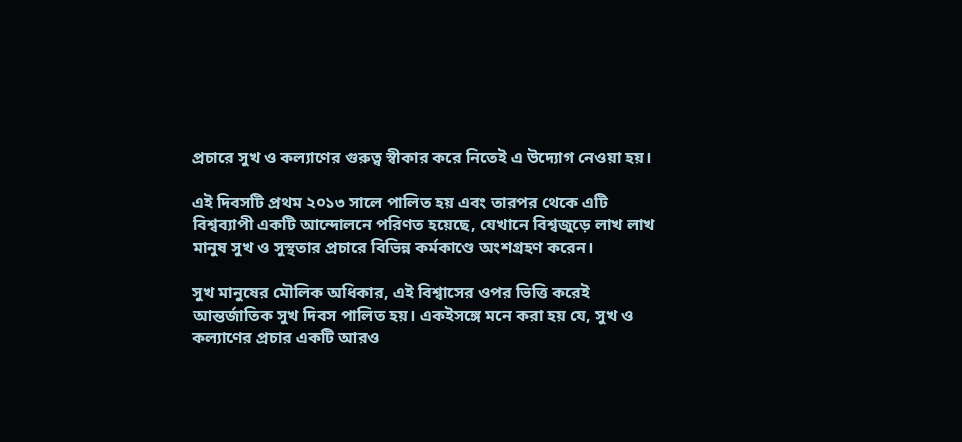প্রচারে সুখ ও কল্যাণের গুরুত্ব স্বীকার করে নিতেই এ উদ্যোগ নেওয়া হয়।

এই দিবসটি প্রথম ২০১৩ সালে পালিত হয় এবং তারপর থেকে এটি বিশ্বব্যাপী একটি আন্দোলনে পরিণত হয়েছে, যেখানে বিশ্বজুড়ে লাখ লাখ মানুষ সুখ ও সুস্থতার প্রচারে বিভিন্ন কর্মকাণ্ডে অংশগ্রহণ করেন।

সুখ মানুষের মৌলিক অধিকার, এই বিশ্বাসের ওপর ভিত্তি করেই আন্তর্জাতিক সুখ দিবস পালিত হয়। একইসঙ্গে মনে করা হয় যে, সুখ ও কল্যাণের প্রচার একটি আরও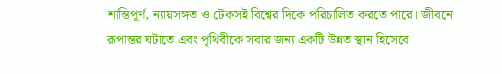শান্তিপূর্ণ, ন্যায়সঙ্গত ও টেকসই বিশ্বের দিকে পরিচালিত করতে পারে। জীবনে রূপান্তর ঘটাতে এবং পৃথিবীকে সবার জন্য একটি উন্নত স্থান হিসেবে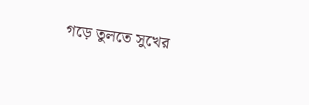গড়ে তুলতে সুখের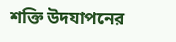শক্তি উদযাপনের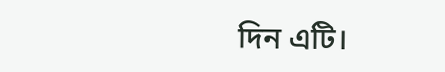দিন এটি।